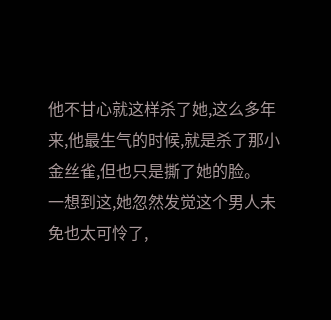他不甘心就这样杀了她,这么多年来,他最生气的时候,就是杀了那小金丝雀,但也只是撕了她的脸。
一想到这,她忽然发觉这个男人未免也太可怜了,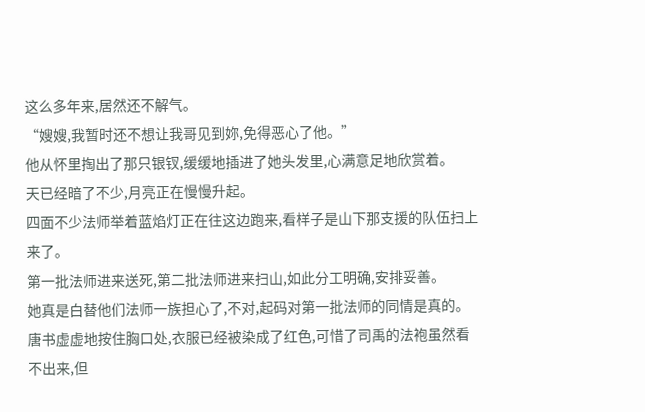这么多年来,居然还不解气。
“嫂嫂,我暂时还不想让我哥见到妳,免得恶心了他。”
他从怀里掏出了那只银钗,缓缓地插进了她头发里,心满意足地欣赏着。
天已经暗了不少,月亮正在慢慢升起。
四面不少法师举着蓝焰灯正在往这边跑来,看样子是山下那支援的队伍扫上来了。
第一批法师进来送死,第二批法师进来扫山,如此分工明确,安排妥善。
她真是白替他们法师一族担心了,不对,起码对第一批法师的同情是真的。
唐书虚虚地按住胸口处,衣服已经被染成了红色,可惜了司禹的法袍虽然看不出来,但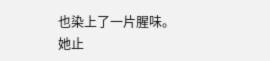也染上了一片腥味。
她止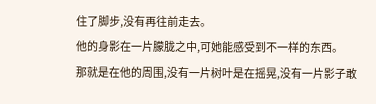住了脚步,没有再往前走去。
他的身影在一片朦胧之中,可她能感受到不一样的东西。
那就是在他的周围,没有一片树叶是在摇晃,没有一片影子敢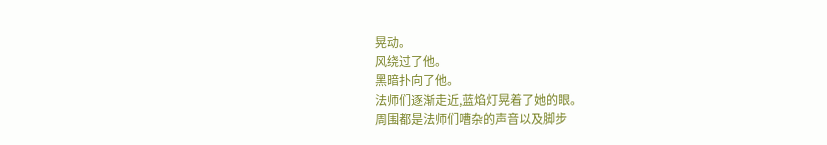晃动。
风绕过了他。
黑暗扑向了他。
法师们逐渐走近,蓝焰灯晃着了她的眼。
周围都是法师们嘈杂的声音以及脚步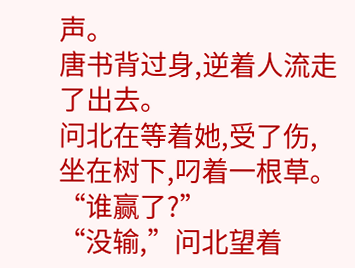声。
唐书背过身,逆着人流走了出去。
问北在等着她,受了伤,坐在树下,叼着一根草。
“谁赢了?”
“没输,”问北望着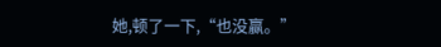她,顿了一下,“也没赢。”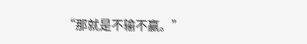“那就是不输不赢。”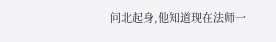问北起身,他知道现在法师一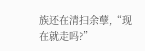族还在清扫余孽,“现在就走吗?”